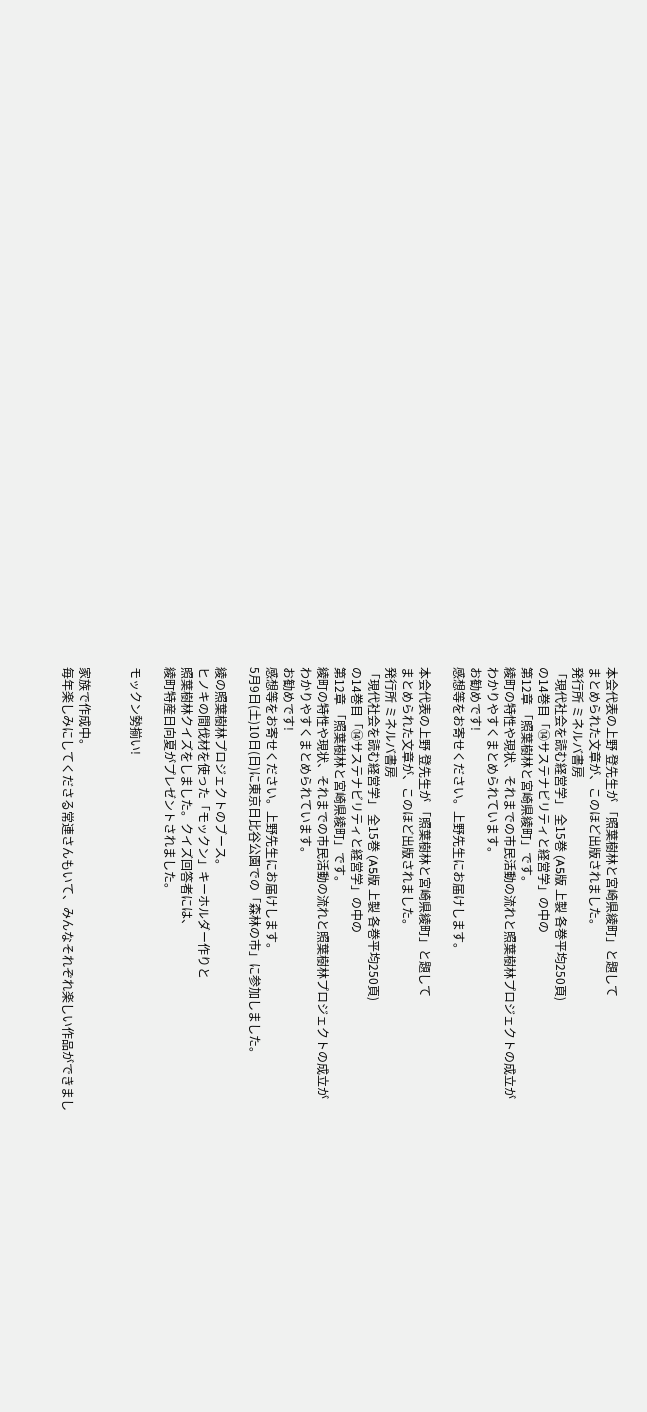本会代表の上野 登先生が 「照葉樹林と宮崎県綾町」と題して
まとめられた文章が、このほど出版されました。
発行所 ミネルバ書房
「現代社会を読む経営学」 全15巻 (A5版 上製 各巻平均250頁)
の14巻目「⑭サステナビリティと経営学」の中の
第12章 「照葉樹林と宮崎県綾町」です。
綾町の特性や現状、それまでの市民活動の流れと照葉樹林プロジェクトの成立が
わかりやすくまとめられています。
お勧めです!
感想等をお寄せください。上野先生にお届けします。

本会代表の上野 登先生が 「照葉樹林と宮崎県綾町」と題して
まとめられた文章が、このほど出版されました。
発行所 ミネルバ書房
「現代社会を読む経営学」 全15巻 (A5版 上製 各巻平均250頁)
の14巻目「⑭サステナビリティと経営学」の中の
第12章 「照葉樹林と宮崎県綾町」です。
綾町の特性や現状、それまでの市民活動の流れと照葉樹林プロジェクトの成立が
わかりやすくまとめられています。
お勧めです!
感想等をお寄せください。上野先生にお届けします。
5月9日(土)10日(日)に東京日比谷公園での「森林の市」に参加しました。

綾の照葉樹林プロジェクトのブース。
ヒノキの間伐材を使った「モックン」キーホルダー作りと
照葉樹林クイズをしました。クイズ回答者には、
綾町特産日向夏がプレゼントされました。

モックン勢揃い!


家族で作成中。
毎年楽しみにしてくださる常連さんもいて、みんなそれぞれ楽しい作品ができまし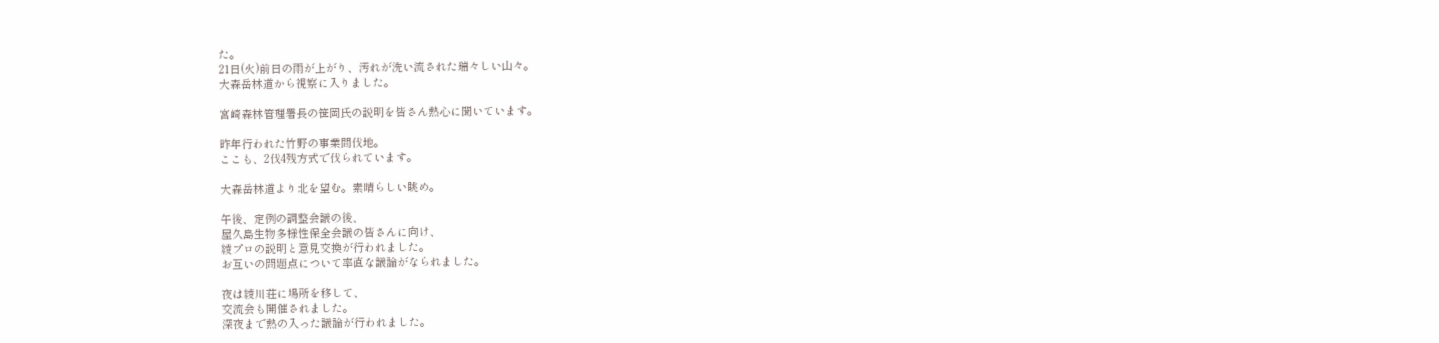た。
21日(火)前日の雨が上がり、汚れが洗い流された瑞々しい山々。
大森岳林道から視察に入りました。

宮崎森林管理署長の笹岡氏の説明を皆さん熱心に聞いています。

昨年行われた竹野の事業間伐地。
ここも、2伐4残方式で伐られています。

大森岳林道より北を望む。素晴らしい眺め。

午後、定例の調整会議の後、
屋久島生物多様性保全会議の皆さんに向け、
綾プロの説明と意見交換が行われました。
お互いの問題点について率直な議論がなられました。

夜は綾川荘に場所を移して、
交流会も開催されました。
深夜まで熱の入った議論が行われました。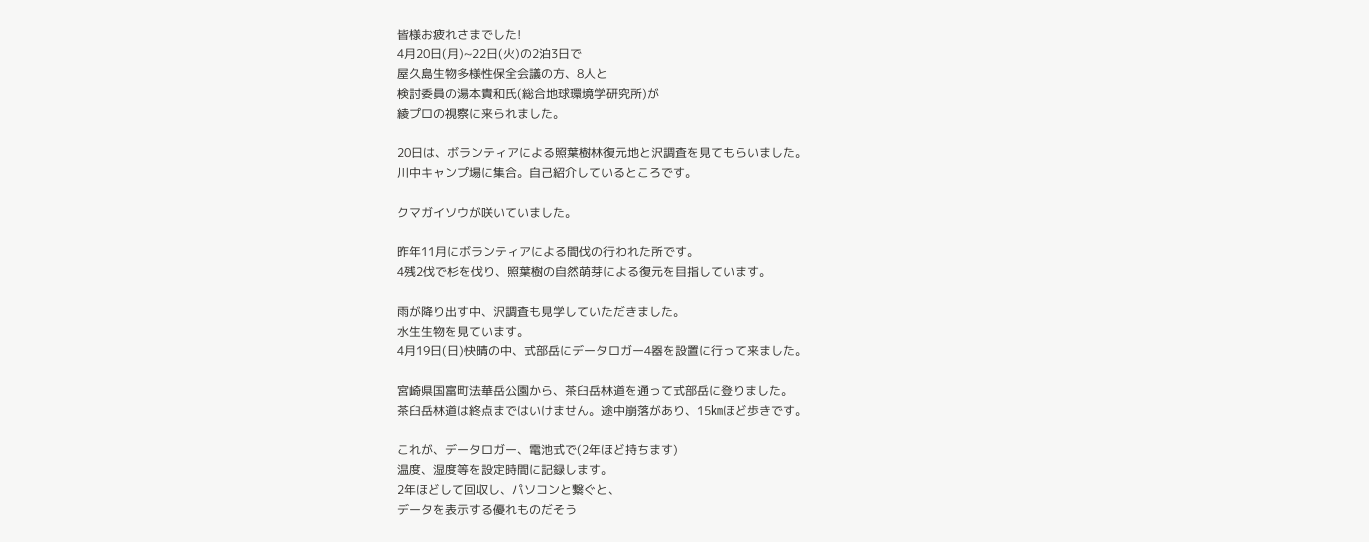皆様お疲れさまでした!
4月20日(月)~22日(火)の2泊3日で
屋久島生物多様性保全会議の方、8人と
検討委員の湯本貴和氏(総合地球環境学研究所)が
綾プロの視察に来られました。

20日は、ボランティアによる照葉樹林復元地と沢調査を見てもらいました。
川中キャンプ場に集合。自己紹介しているところです。

クマガイソウが咲いていました。

昨年11月にボランティアによる間伐の行われた所です。
4残2伐で杉を伐り、照葉樹の自然萌芽による復元を目指しています。

雨が降り出す中、沢調査も見学していただきました。
水生生物を見ています。
4月19日(日)快晴の中、式部岳にデータロガー4器を設置に行って来ました。

宮崎県国富町法華岳公園から、茶臼岳林道を通って式部岳に登りました。
茶臼岳林道は終点まではいけません。途中崩落があり、15㎞ほど歩きです。

これが、データロガー、電池式で(2年ほど持ちます)
温度、湿度等を設定時間に記録します。
2年ほどして回収し、パソコンと繋ぐと、
データを表示する優れものだそう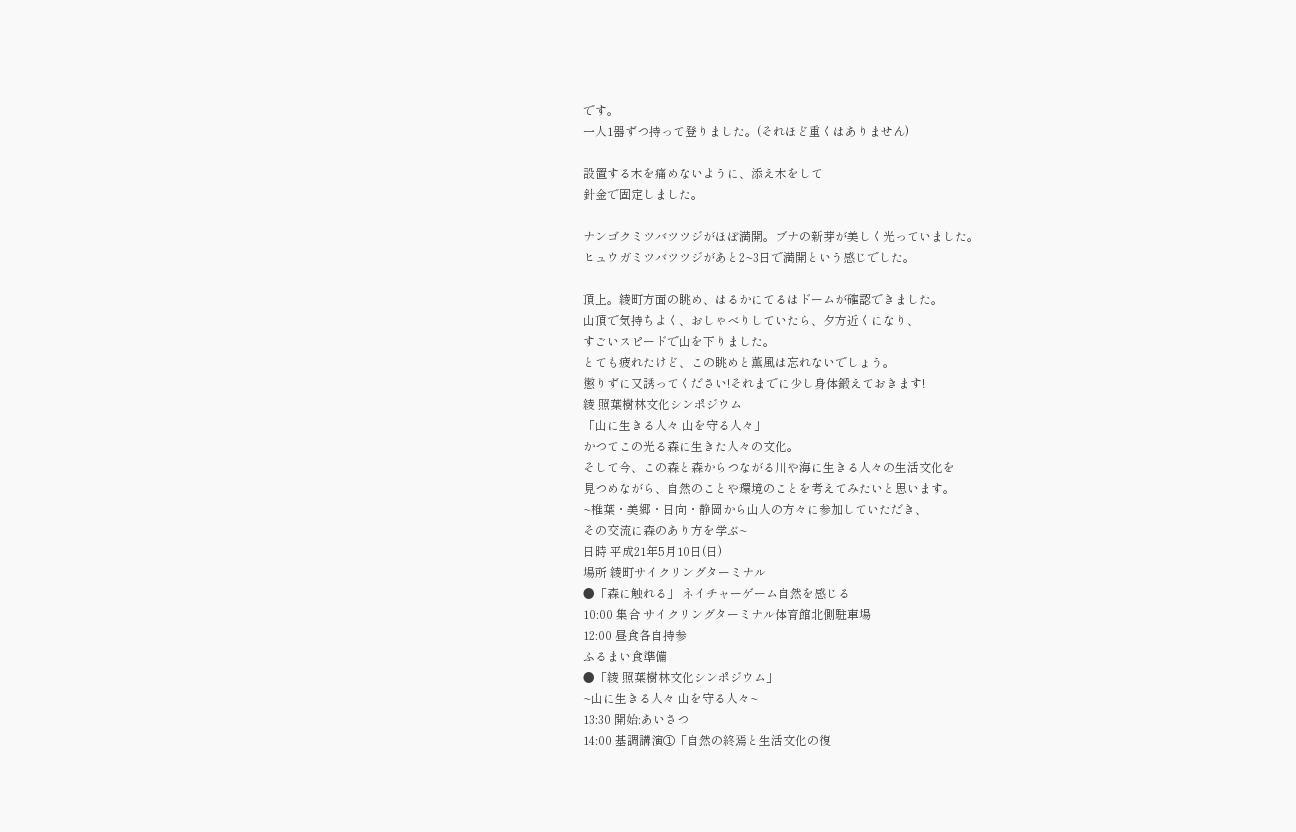です。
一人1器ずつ持って登りました。(それほど重くはありません)

設置する木を痛めないように、添え木をして
針金で固定しました。

ナンゴクミツバツツジがほぼ満開。ブナの新芽が美しく光っていました。
ヒュウガミツバツツジがあと2~3日で満開という感じでした。

頂上。綾町方面の眺め、はるかにてるはドームが確認できました。
山頂で気持ちよく、おしゃべりしていたら、夕方近くになり、
すごいスピードで山を下りました。
とても疲れたけど、この眺めと薫風は忘れないでしょう。
懲りずに又誘ってください!それまでに少し身体鍛えておきます!
綾 照葉樹林文化シンポジウム
「山に生きる人々 山を守る人々」
かつてこの光る森に生きた人々の文化。
そして今、この森と森からつながる川や海に生きる人々の生活文化を
見つめながら、自然のことや環境のことを考えてみたいと思います。
~椎葉・美郷・日向・静岡から山人の方々に参加していただき、
その交流に森のあり方を学ぶ~
日時 平成21年5月10日(日)
場所 綾町サイクリングターミナル
●「森に触れる」 ネイチャーゲーム自然を感じる
10:00 集合 サイクリングターミナル体育館北側駐車場
12:00 昼食各自持参
ふるまい食準備
●「綾 照葉樹林文化シンポジウム」
~山に生きる人々 山を守る人々~
13:30 開始:あいさつ
14:00 基調講演①「自然の終焉と生活文化の復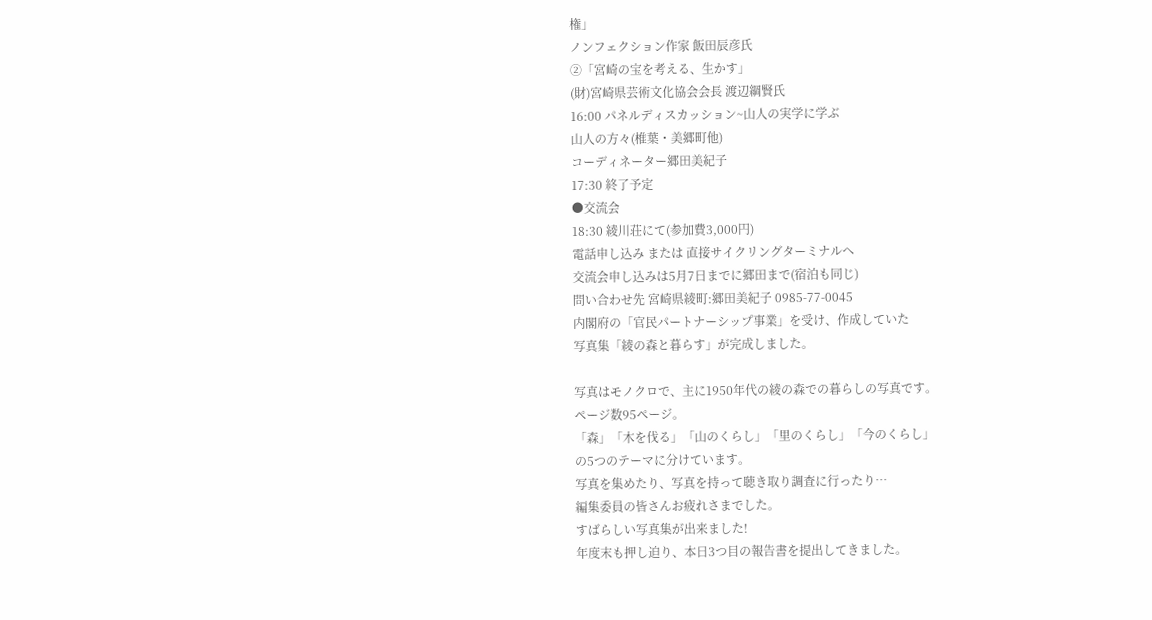権」
ノンフェクション作家 飯田辰彦氏
②「宮崎の宝を考える、生かす」
(財)宮崎県芸術文化協会会長 渡辺綱賢氏
16:00 パネルディスカッション~山人の実学に学ぶ
山人の方々(椎葉・美郷町他)
コーディネーター郷田美紀子
17:30 終了予定
●交流会
18:30 綾川荘にて(参加費3,000円)
電話申し込み または 直接サイクリングターミナルへ
交流会申し込みは5月7日までに郷田まで(宿泊も同じ)
問い合わせ先 宮崎県綾町:郷田美紀子 0985-77-0045
内閣府の「官民パートナーシップ事業」を受け、作成していた
写真集「綾の森と暮らす」が完成しました。

写真はモノクロで、主に1950年代の綾の森での暮らしの写真です。
ページ数95ページ。
「森」「木を伐る」「山のくらし」「里のくらし」「今のくらし」
の5つのテーマに分けています。
写真を集めたり、写真を持って聴き取り調査に行ったり…
編集委員の皆さんお疲れさまでした。
すばらしい写真集が出来ました!
年度末も押し迫り、本日3つ目の報告書を提出してきました。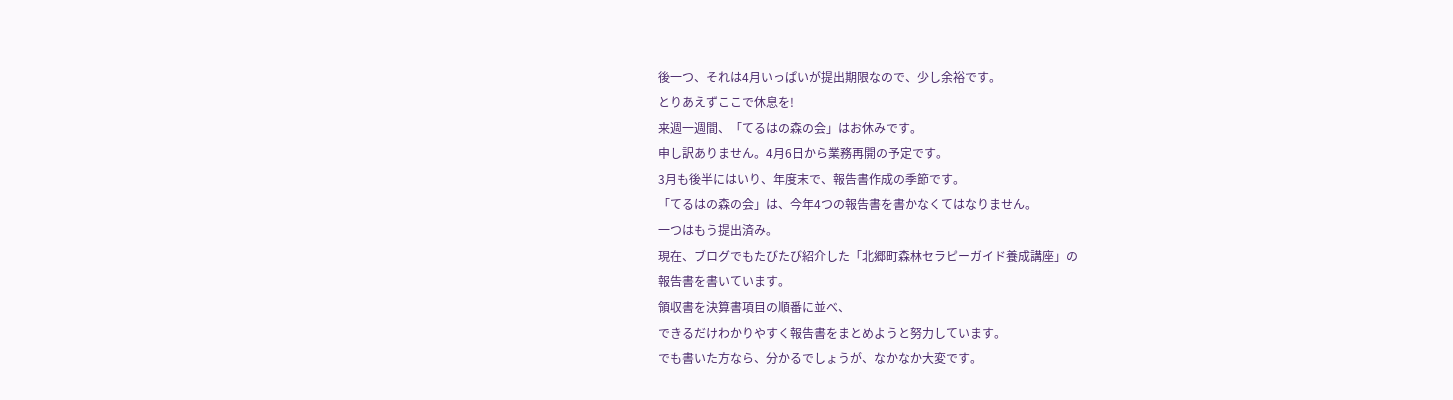後一つ、それは4月いっぱいが提出期限なので、少し余裕です。
とりあえずここで休息を!
来週一週間、「てるはの森の会」はお休みです。
申し訳ありません。4月6日から業務再開の予定です。
3月も後半にはいり、年度末で、報告書作成の季節です。
「てるはの森の会」は、今年4つの報告書を書かなくてはなりません。
一つはもう提出済み。
現在、ブログでもたびたび紹介した「北郷町森林セラピーガイド養成講座」の
報告書を書いています。
領収書を決算書項目の順番に並べ、
できるだけわかりやすく報告書をまとめようと努力しています。
でも書いた方なら、分かるでしょうが、なかなか大変です。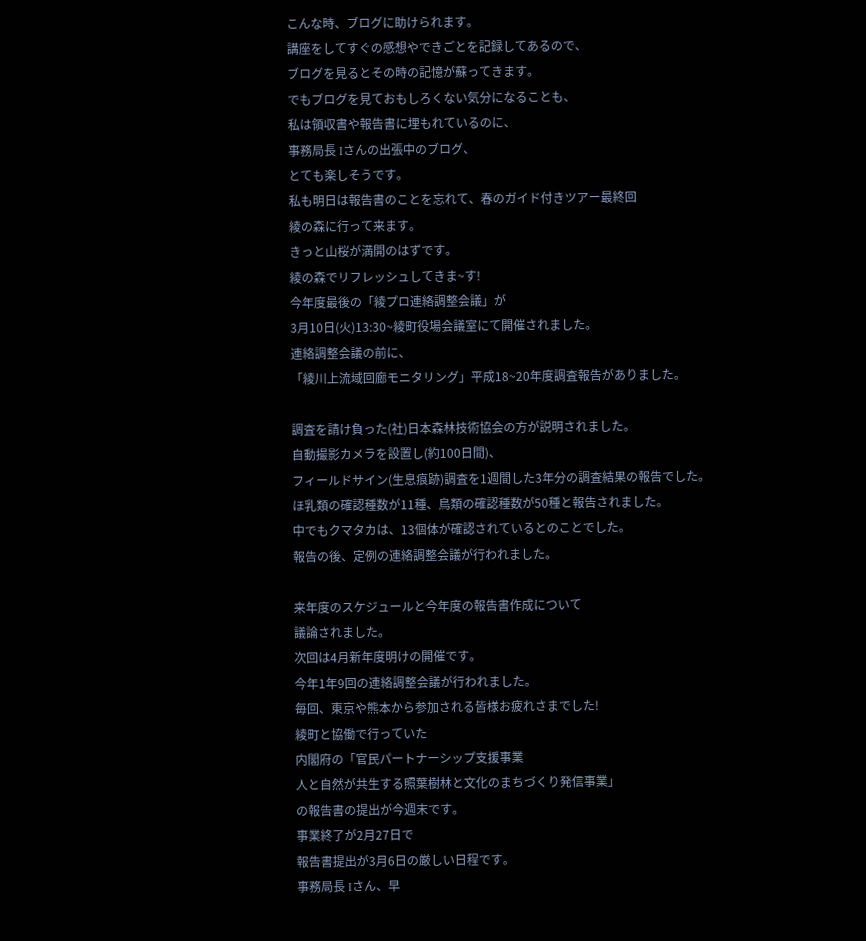こんな時、ブログに助けられます。
講座をしてすぐの感想やできごとを記録してあるので、
ブログを見るとその時の記憶が蘇ってきます。
でもブログを見ておもしろくない気分になることも、
私は領収書や報告書に埋もれているのに、
事務局長 Iさんの出張中のブログ、
とても楽しそうです。
私も明日は報告書のことを忘れて、春のガイド付きツアー最終回
綾の森に行って来ます。
きっと山桜が満開のはずです。
綾の森でリフレッシュしてきま~す!
今年度最後の「綾プロ連絡調整会議」が
3月10日(火)13:30~綾町役場会議室にて開催されました。
連絡調整会議の前に、
「綾川上流域回廊モニタリング」平成18~20年度調査報告がありました。

調査を請け負った(社)日本森林技術協会の方が説明されました。
自動撮影カメラを設置し(約100日間)、
フィールドサイン(生息痕跡)調査を1週間した3年分の調査結果の報告でした。
ほ乳類の確認種数が11種、鳥類の確認種数が50種と報告されました。
中でもクマタカは、13個体が確認されているとのことでした。
報告の後、定例の連絡調整会議が行われました。

来年度のスケジュールと今年度の報告書作成について
議論されました。
次回は4月新年度明けの開催です。
今年1年9回の連絡調整会議が行われました。
毎回、東京や熊本から参加される皆様お疲れさまでした!
綾町と協働で行っていた
内閣府の「官民パートナーシップ支援事業
人と自然が共生する照葉樹林と文化のまちづくり発信事業」
の報告書の提出が今週末です。
事業終了が2月27日で
報告書提出が3月6日の厳しい日程です。
事務局長 Iさん、早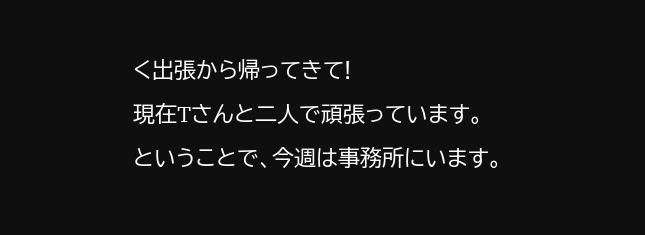く出張から帰ってきて!
現在Tさんと二人で頑張っています。
ということで、今週は事務所にいます。